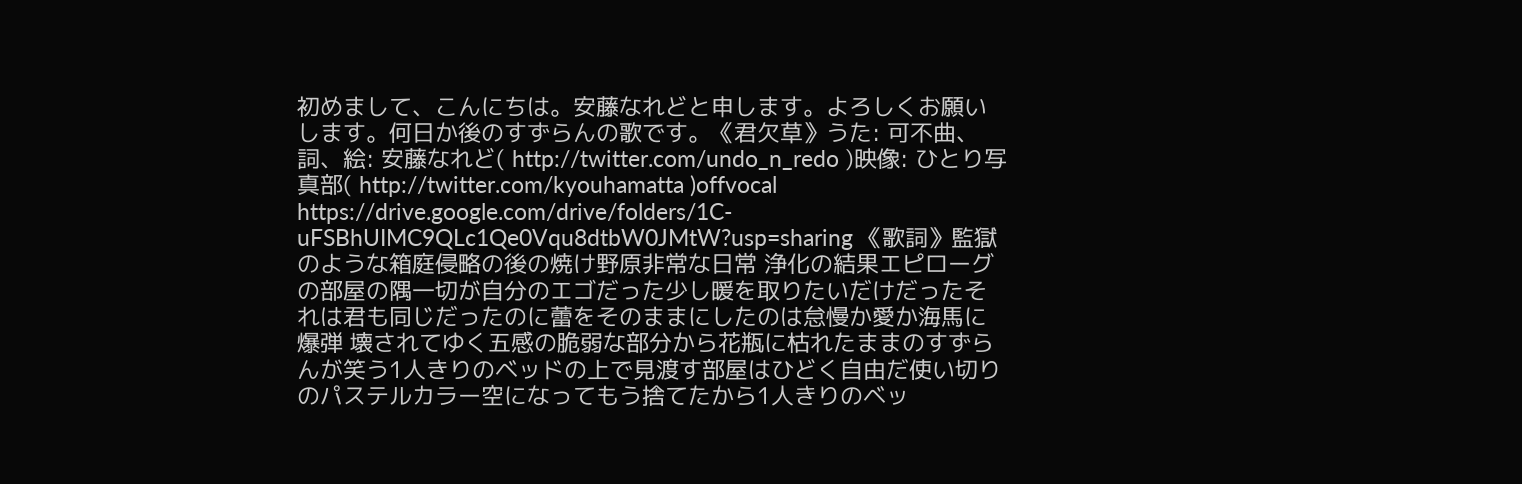初めまして、こんにちは。安藤なれどと申します。よろしくお願いします。何日か後のすずらんの歌です。《君欠草》うた: 可不曲、詞、絵: 安藤なれど( http://twitter.com/undo_n_redo )映像: ひとり写真部( http://twitter.com/kyouhamatta )offvocal https://drive.google.com/drive/folders/1C-uFSBhUIMC9QLc1Qe0Vqu8dtbW0JMtW?usp=sharing 《歌詞》監獄のような箱庭侵略の後の焼け野原非常な日常 浄化の結果エピローグの部屋の隅一切が自分のエゴだった少し暖を取りたいだけだったそれは君も同じだったのに蕾をそのままにしたのは怠慢か愛か海馬に爆弾 壊されてゆく五感の脆弱な部分から花瓶に枯れたままのすずらんが笑う1人きりのベッドの上で見渡す部屋はひどく自由だ使い切りのパステルカラー空になってもう捨てたから1人きりのベッ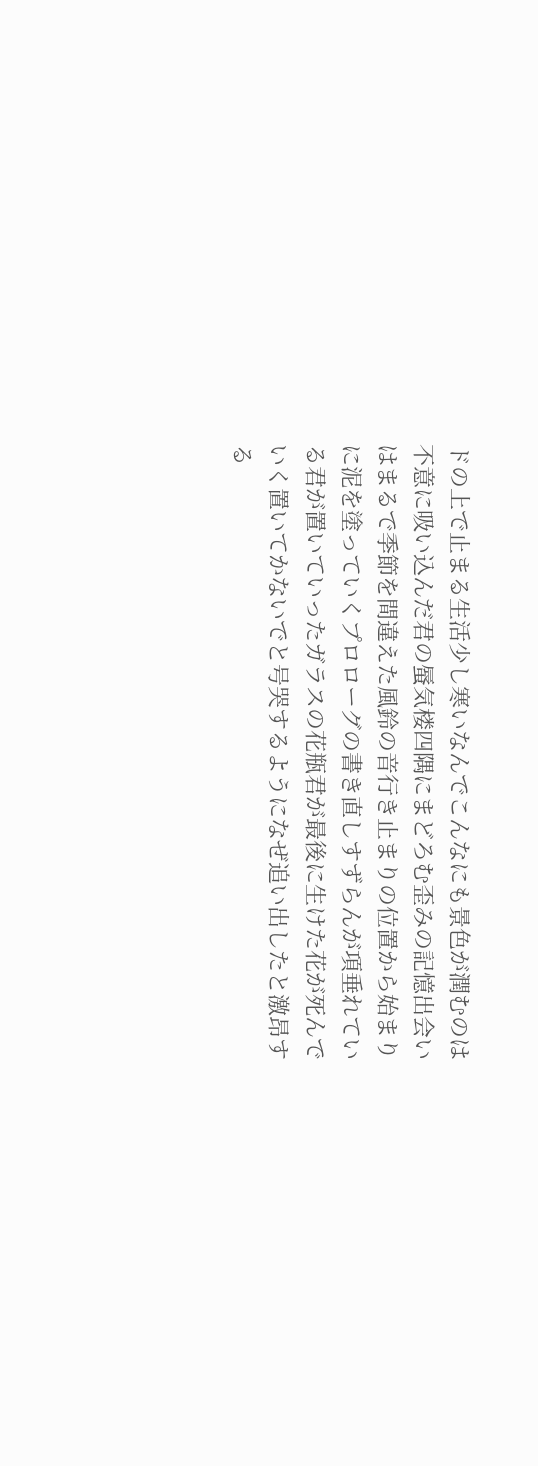ドの上で止まる生活少し寒いなんでこんなにも景色が潤むのは不意に吸い込んだ君の蜃気楼四隅にまどろむ歪みの記憶出会いはまるで季節を間違えた風鈴の音行き止まりの位置から始まりに泥を塗っていくプロローグの書き直しすずらんが項垂れている君が置いていったガラスの花瓶君が最後に生けた花が死んでいく置いてかないでと号哭するようになぜ追い出したと激昂する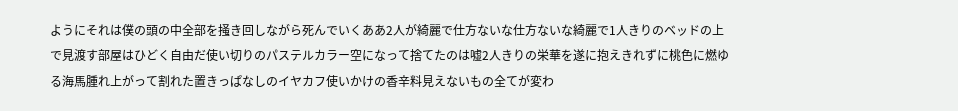ようにそれは僕の頭の中全部を掻き回しながら死んでいくああ2人が綺麗で仕方ないな仕方ないな綺麗で1人きりのベッドの上で見渡す部屋はひどく自由だ使い切りのパステルカラー空になって捨てたのは嘘2人きりの栄華を遂に抱えきれずに桃色に燃ゆる海馬腫れ上がって割れた置きっぱなしのイヤカフ使いかけの香辛料見えないもの全てが変わ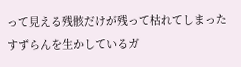って見える残骸だけが残って枯れてしまったすずらんを生かしているガ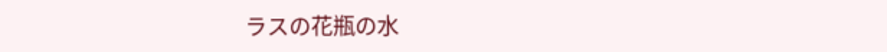ラスの花瓶の水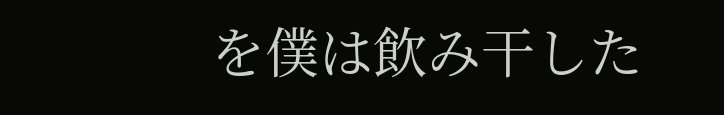を僕は飲み干した